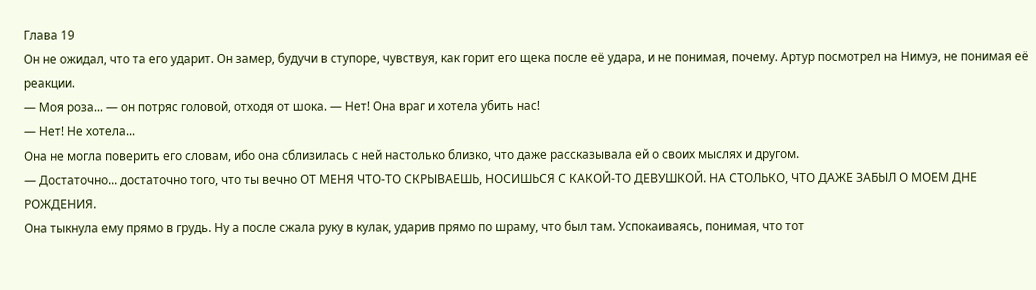Глава 19
Он не ожидал, что та его ударит. Он замер, будучи в ступоре, чувствуя, как горит его щека после её удара, и не понимая, почему. Артур посмотрел на Нимуэ, не понимая её реакции.
— Моя роза... — он потряс головой, отходя от шока. — Нет! Она враг и хотела убить нас!
— Нет! Не хотела...
Она не могла поверить его словам, ибо она сблизилась с ней настолько близко, что даже рассказывала ей о своих мыслях и другом.
— Достаточно... достаточно того, что ты вечно ОТ МЕНЯ ЧТО-ТО СКРЫВАЕШЬ, НОСИШЬСЯ С КАКОЙ-ТО ДЕВУШКОЙ. НА СТОЛЬКО, ЧТО ДАЖЕ ЗАБЫЛ О МОЕМ ДНЕ РОЖДЕНИЯ.
Она тыкнула ему прямо в грудь. Ну а после сжала руку в кулак, ударив прямо по шраму, что был там. Успокаиваясь, понимая, что тот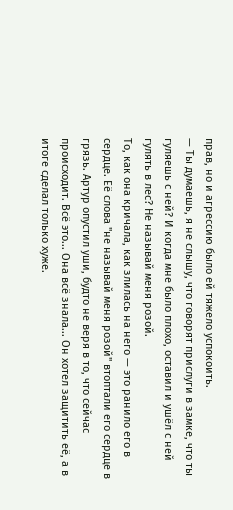прав, но и агрессию было ей тяжело успокоить.
— Ты думаешь, я не слышу, что говорят прислуги в замке, что ты гуляешь с ней? И когда мне было плохо, оставил и ушёл с ней гулять в лес? Не называй меня розой.
То, как она кричала, как злилась на него — это ранило его в сердце. Её слова "не называй меня розой" втоптали его сердце в грязь. Артур опустил уши, будто не веря в то, что сейчас происходит. Всё это... Она всё знала... Он хотел защитить её, а в итоге сделал только хуже.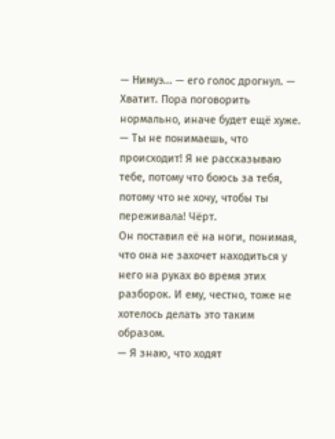— Нимуэ... — его голос дрогнул. — Хватит. Пора поговорить нормально, иначе будет ещё хуже. — Ты не понимаешь, что происходит! Я не рассказываю тебе, потому что боюсь за тебя, потому что не хочу, чтобы ты переживала! Чёрт.
Он поставил её на ноги, понимая, что она не захочет находиться у него на руках во время этих разборок. И ему, честно, тоже не хотелось делать это таким образом.
— Я знаю, что ходят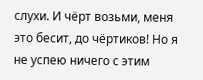слухи. И чёрт возьми, меня это бесит, до чёртиков! Но я не успею ничего с этим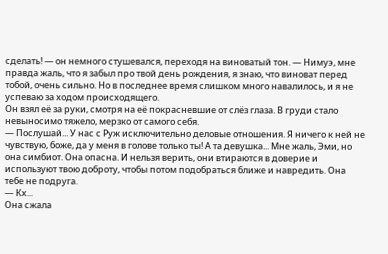сделать! — он немного стушевался, переходя на виноватый тон. — Нимуэ, мне правда жаль, что я забыл про твой день рождения, я знаю, что виноват перед тобой, очень сильно. Но в последнее время слишком много навалилось, и я не успеваю за ходом происходящего.
Он взял её за руки, смотря на её покрасневшие от слёз глаза. В груди стало невыносимо тяжело, мерзко от самого себя.
— Послушай... У нас с Руж исключительно деловые отношения. Я ничего к ней не чувствую, боже, да у меня в голове только ты! А та девушка... Мне жаль, Эми, но она симбиот. Она опасна. И нельзя верить, они втираются в доверие и используют твою доброту, чтобы потом подобраться ближе и навредить. Она тебе не подруга.
— Кх...
Она сжала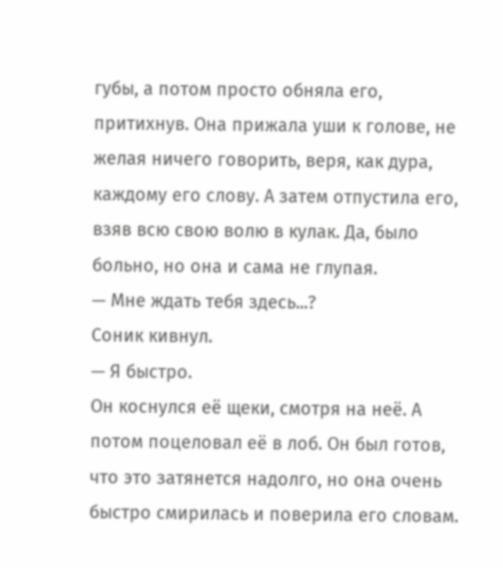губы, а потом просто обняла его, притихнув. Она прижала уши к голове, не желая ничего говорить, веря, как дура, каждому его слову. А затем отпустила его, взяв всю свою волю в кулак. Да, было больно, но она и сама не глупая.
— Мне ждать тебя здесь...?
Соник кивнул.
— Я быстро.
Он коснулся её щеки, смотря на неё. А потом поцеловал её в лоб. Он был готов, что это затянется надолго, но она очень быстро смирилась и поверила его словам.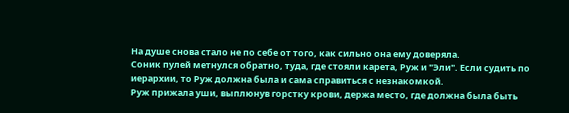На душе снова стало не по себе от того, как сильно она ему доверяла.
Соник пулей метнулся обратно, туда, где стояли карета, Руж и "Эли". Если судить по иерархии, то Руж должна была и сама справиться с незнакомкой.
Руж прижала уши, выплюнув горстку крови, держа место, где должна была быть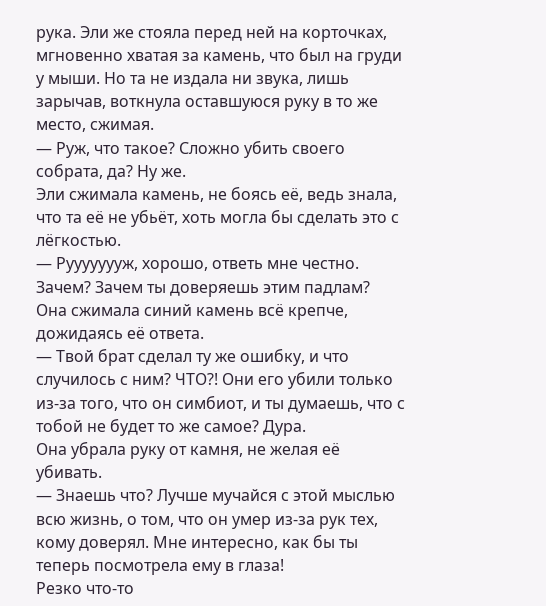рука. Эли же стояла перед ней на корточках, мгновенно хватая за камень, что был на груди у мыши. Но та не издала ни звука, лишь зарычав, воткнула оставшуюся руку в то же место, сжимая.
— Руж, что такое? Сложно убить своего собрата, да? Ну же.
Эли сжимала камень, не боясь её, ведь знала, что та её не убьёт, хоть могла бы сделать это с лёгкостью.
— Руууууууж, хорошо, ответь мне честно. Зачем? Зачем ты доверяешь этим падлам?
Она сжимала синий камень всё крепче, дожидаясь её ответа.
— Твой брат сделал ту же ошибку, и что случилось с ним? ЧТО?! Они его убили только из-за того, что он симбиот, и ты думаешь, что с тобой не будет то же самое? Дура.
Она убрала руку от камня, не желая её убивать.
— Знаешь что? Лучше мучайся с этой мыслью всю жизнь, о том, что он умер из-за рук тех, кому доверял. Мне интересно, как бы ты теперь посмотрела ему в глаза!
Резко что-то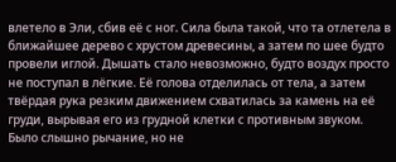влетело в Эли, сбив её с ног. Сила была такой, что та отлетела в ближайшее дерево с хрустом древесины, а затем по шее будто провели иглой. Дышать стало невозможно, будто воздух просто не поступал в лёгкие. Её голова отделилась от тела, а затем твёрдая рука резким движением схватилась за камень на её груди, вырывая его из грудной клетки с противным звуком. Было слышно рычание, но не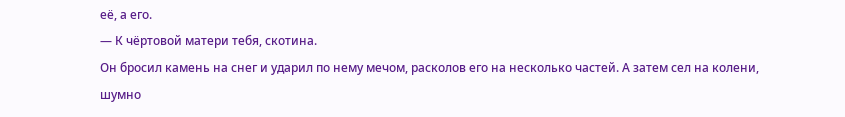её, а его.
— К чёртовой матери тебя, скотина.
Он бросил камень на снег и ударил по нему мечом, расколов его на несколько частей. А затем сел на колени, шумно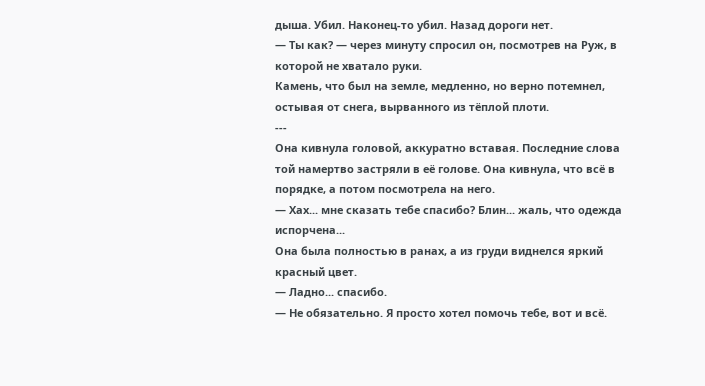дыша. Убил. Наконец-то убил. Назад дороги нет.
— Ты как? — через минуту спросил он, посмотрев на Руж, в которой не хватало руки.
Камень, что был на земле, медленно, но верно потемнел, остывая от снега, вырванного из тёплой плоти.
---
Она кивнула головой, аккуратно вставая. Последние слова той намертво застряли в её голове. Она кивнула, что всё в порядке, а потом посмотрела на него.
— Хах... мне сказать тебе спасибо? Блин... жаль, что одежда испорчена...
Она была полностью в ранах, а из груди виднелся яркий красный цвет.
— Ладно... спасибо.
— Не обязательно. Я просто хотел помочь тебе, вот и всё.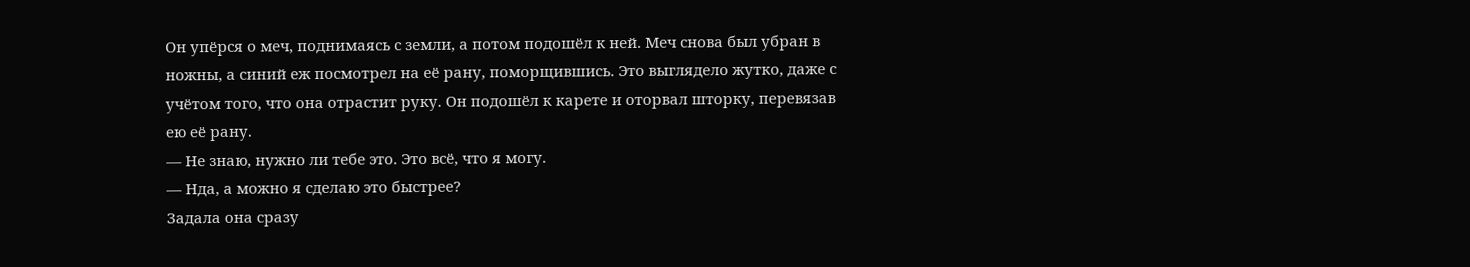Он упёрся о меч, поднимаясь с земли, а потом подошёл к ней. Меч снова был убран в ножны, а синий еж посмотрел на её рану, поморщившись. Это выглядело жутко, даже с учётом того, что она отрастит руку. Он подошёл к карете и оторвал шторку, перевязав ею её рану.
— Не знаю, нужно ли тебе это. Это всё, что я могу.
— Нда, а можно я сделаю это быстрее?
Задала она сразу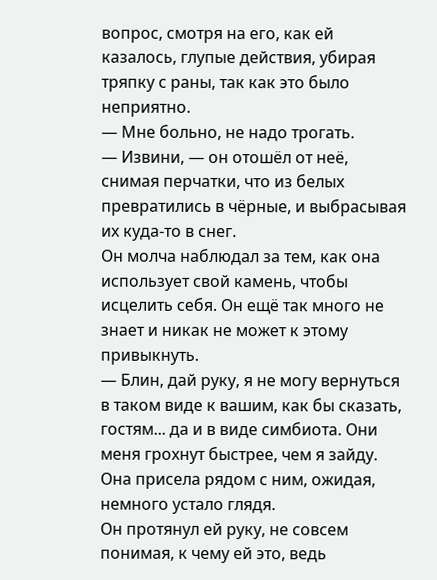вопрос, смотря на его, как ей казалось, глупые действия, убирая тряпку с раны, так как это было неприятно.
— Мне больно, не надо трогать.
— Извини, — он отошёл от неё, снимая перчатки, что из белых превратились в чёрные, и выбрасывая их куда-то в снег.
Он молча наблюдал за тем, как она использует свой камень, чтобы исцелить себя. Он ещё так много не знает и никак не может к этому привыкнуть.
— Блин, дай руку, я не могу вернуться в таком виде к вашим, как бы сказать, гостям... да и в виде симбиота. Они меня грохнут быстрее, чем я зайду.
Она присела рядом с ним, ожидая, немного устало глядя.
Он протянул ей руку, не совсем понимая, к чему ей это, ведь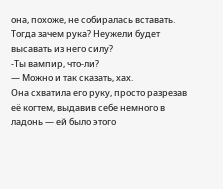она, похоже, не собиралась вставать. Тогда зачем рука? Неужели будет высавать из него силу?
-Ты вампир, что-ли?
— Можно и так сказать, хах.
Она схватила его руку, просто разрезав её когтем, выдавив себе немного в ладонь — ей было этого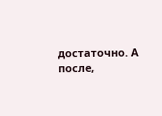достаточно. А после,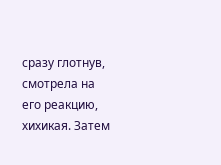сразу глотнув, смотрела на его реакцию, хихикая. Затем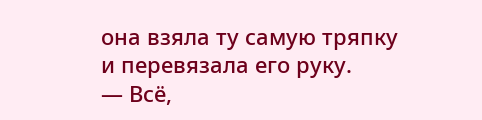она взяла ту самую тряпку и перевязала его руку.
— Всё,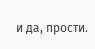и да, прости.